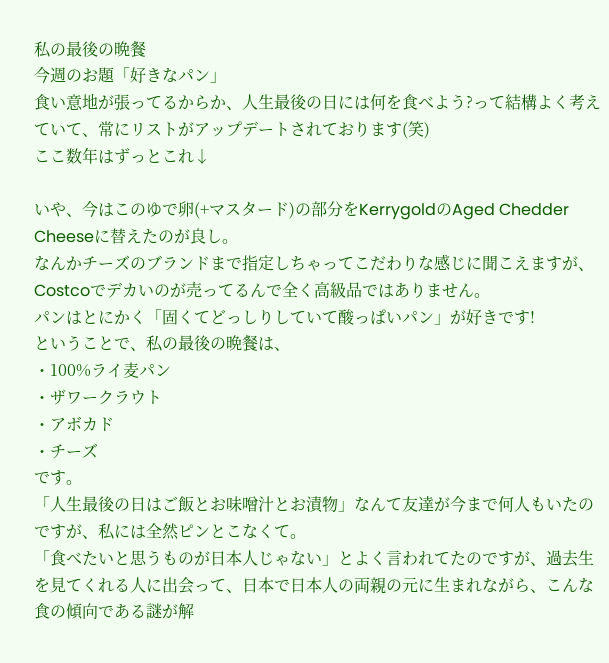私の最後の晩餐
今週のお題「好きなパン」
食い意地が張ってるからか、人生最後の日には何を食べよう?って結構よく考えていて、常にリストがアップデートされております(笑)
ここ数年はずっとこれ↓

いや、今はこのゆで卵(+マスタード)の部分をKerrygoldのAged Chedder Cheeseに替えたのが良し。
なんかチーズのブランドまで指定しちゃってこだわりな感じに聞こえますが、Costcoでデカいのが売ってるんで全く高級品ではありません。
パンはとにかく「固くてどっしりしていて酸っぱいパン」が好きです!
ということで、私の最後の晩餐は、
・100%ライ麦パン
・ザワークラウト
・アボカド
・チーズ
です。
「人生最後の日はご飯とお味噌汁とお漬物」なんて友達が今まで何人もいたのですが、私には全然ピンとこなくて。
「食べたいと思うものが日本人じゃない」とよく言われてたのですが、過去生を見てくれる人に出会って、日本で日本人の両親の元に生まれながら、こんな食の傾向である謎が解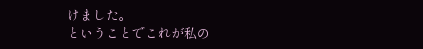けました。
ということでこれが私の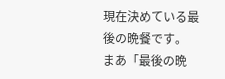現在決めている最後の晩餐です。
まあ「最後の晩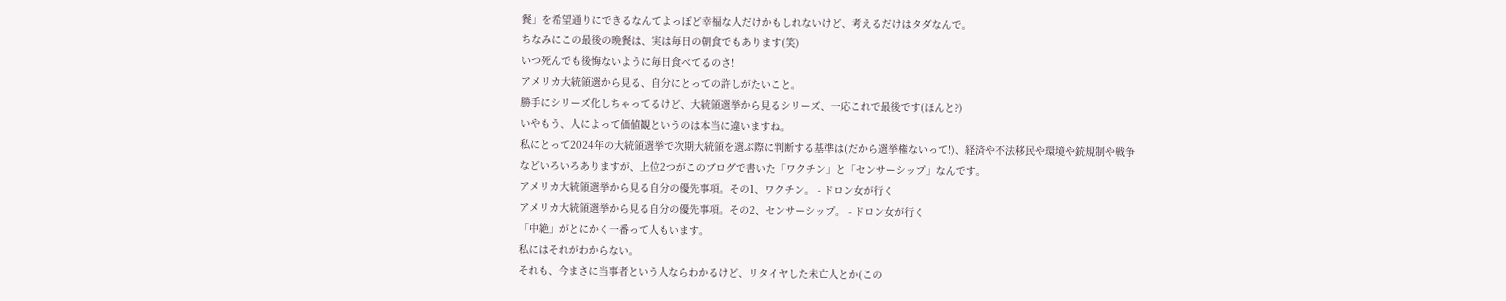餐」を希望通りにできるなんてよっぽど幸福な人だけかもしれないけど、考えるだけはタダなんで。
ちなみにこの最後の晩餐は、実は毎日の朝食でもあります(笑)
いつ死んでも後悔ないように毎日食べてるのさ!
アメリカ大統領選から見る、自分にとっての許しがたいこと。
勝手にシリーズ化しちゃってるけど、大統領選挙から見るシリーズ、一応これで最後です(ほんと?)
いやもう、人によって価値観というのは本当に違いますね。
私にとって2024年の大統領選挙で次期大統領を選ぶ際に判断する基準は(だから選挙権ないって!)、経済や不法移民や環境や銃規制や戦争などいろいろありますが、上位2つがこのブログで書いた「ワクチン」と「センサーシップ」なんです。
アメリカ大統領選挙から見る自分の優先事項。その1、ワクチン。 - ドロン女が行く
アメリカ大統領選挙から見る自分の優先事項。その2、センサーシップ。 - ドロン女が行く
「中絶」がとにかく一番って人もいます。
私にはそれがわからない。
それも、今まさに当事者という人ならわかるけど、リタイヤした未亡人とか(この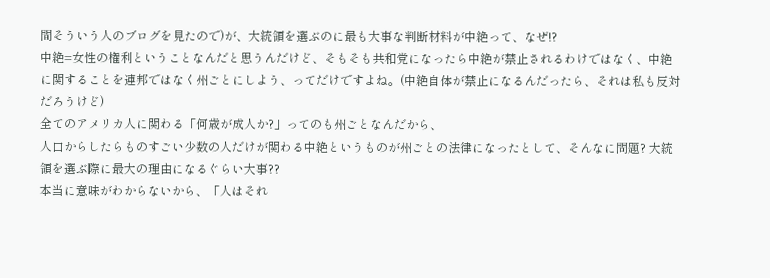間そういう人のブログを見たので)が、大統領を選ぶのに最も大事な判断材料が中絶って、なぜ!?
中絶=女性の権利ということなんだと思うんだけど、そもそも共和党になったら中絶が禁止されるわけではなく、中絶に関することを連邦ではなく州ごとにしよう、ってだけですよね。(中絶自体が禁止になるんだったら、それは私も反対だろうけど)
全てのアメリカ人に関わる「何歳が成人か?」ってのも州ごとなんだから、
人口からしたらものすごい少数の人だけが関わる中絶というものが州ごとの法律になったとして、そんなに問題? 大統領を選ぶ際に最大の理由になるぐらい大事??
本当に意味がわからないから、「人はそれ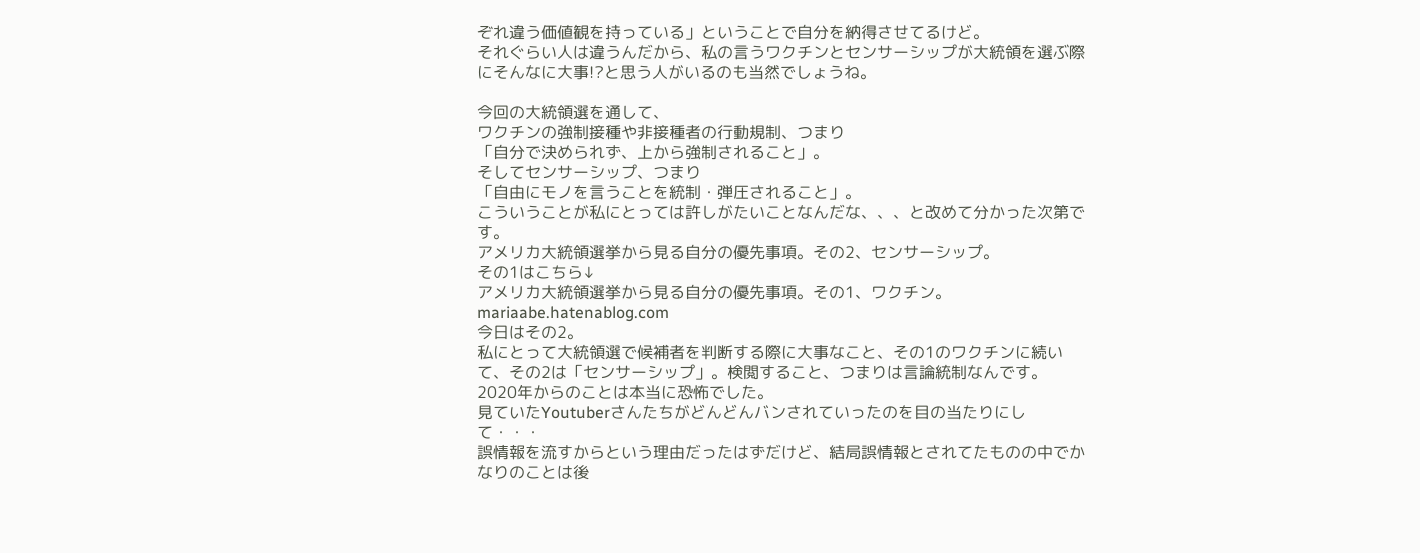ぞれ違う価値観を持っている」ということで自分を納得させてるけど。
それぐらい人は違うんだから、私の言うワクチンとセンサーシップが大統領を選ぶ際にそんなに大事!?と思う人がいるのも当然でしょうね。

今回の大統領選を通して、
ワクチンの強制接種や非接種者の行動規制、つまり
「自分で決められず、上から強制されること」。
そしてセンサーシップ、つまり
「自由にモノを言うことを統制・弾圧されること」。
こういうことが私にとっては許しがたいことなんだな、、、と改めて分かった次第です。
アメリカ大統領選挙から見る自分の優先事項。その2、センサーシップ。
その1はこちら↓
アメリカ大統領選挙から見る自分の優先事項。その1、ワクチン。mariaabe.hatenablog.com
今日はその2。
私にとって大統領選で候補者を判断する際に大事なこと、その1のワクチンに続いて、その2は「センサーシップ」。検閲すること、つまりは言論統制なんです。
2020年からのことは本当に恐怖でした。
見ていたYoutuberさんたちがどんどんバンされていったのを目の当たりにして・・・
誤情報を流すからという理由だったはずだけど、結局誤情報とされてたものの中でかなりのことは後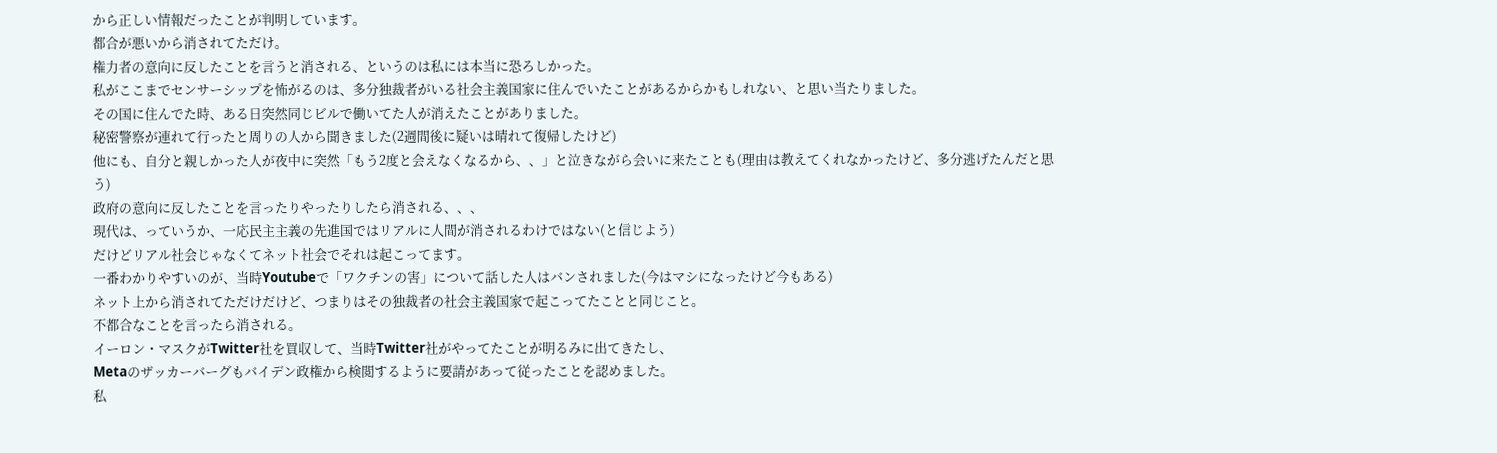から正しい情報だったことが判明しています。
都合が悪いから消されてただけ。
権力者の意向に反したことを言うと消される、というのは私には本当に恐ろしかった。
私がここまでセンサーシップを怖がるのは、多分独裁者がいる社会主義国家に住んでいたことがあるからかもしれない、と思い当たりました。
その国に住んでた時、ある日突然同じビルで働いてた人が消えたことがありました。
秘密警察が連れて行ったと周りの人から聞きました(2週間後に疑いは晴れて復帰したけど)
他にも、自分と親しかった人が夜中に突然「もう2度と会えなくなるから、、」と泣きながら会いに来たことも(理由は教えてくれなかったけど、多分逃げたんだと思う)
政府の意向に反したことを言ったりやったりしたら消される、、、
現代は、っていうか、一応民主主義の先進国ではリアルに人間が消されるわけではない(と信じよう)
だけどリアル社会じゃなくてネット社会でそれは起こってます。
一番わかりやすいのが、当時Youtubeで「ワクチンの害」について話した人はバンされました(今はマシになったけど今もある)
ネット上から消されてただけだけど、つまりはその独裁者の社会主義国家で起こってたことと同じこと。
不都合なことを言ったら消される。
イーロン・マスクがTwitter社を買収して、当時Twitter社がやってたことが明るみに出てきたし、
Metaのザッカーバーグもバイデン政権から検閲するように要請があって従ったことを認めました。
私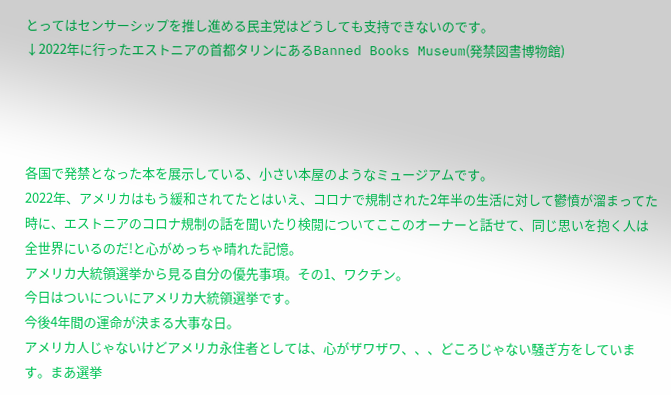とってはセンサーシップを推し進める民主党はどうしても支持できないのです。
↓2022年に行ったエストニアの首都タリンにあるBanned Books Museum(発禁図書博物館)




各国で発禁となった本を展示している、小さい本屋のようなミュージアムです。
2022年、アメリカはもう緩和されてたとはいえ、コロナで規制された2年半の生活に対して鬱憤が溜まってた時に、エストニアのコロナ規制の話を聞いたり検閲についてここのオーナーと話せて、同じ思いを抱く人は全世界にいるのだ!と心がめっちゃ晴れた記憶。
アメリカ大統領選挙から見る自分の優先事項。その1、ワクチン。
今日はついについにアメリカ大統領選挙です。
今後4年間の運命が決まる大事な日。
アメリカ人じゃないけどアメリカ永住者としては、心がザワザワ、、、どころじゃない騒ぎ方をしています。まあ選挙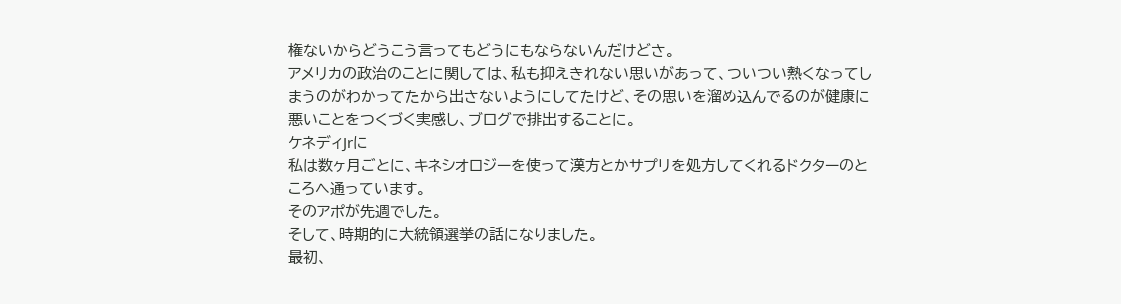権ないからどうこう言ってもどうにもならないんだけどさ。
アメリカの政治のことに関しては、私も抑えきれない思いがあって、ついつい熱くなってしまうのがわかってたから出さないようにしてたけど、その思いを溜め込んでるのが健康に悪いことをつくづく実感し、ブログで排出することに。
ケネディJrに
私は数ヶ月ごとに、キネシオロジーを使って漢方とかサプリを処方してくれるドクターのところへ通っています。
そのアポが先週でした。
そして、時期的に大統領選挙の話になりました。
最初、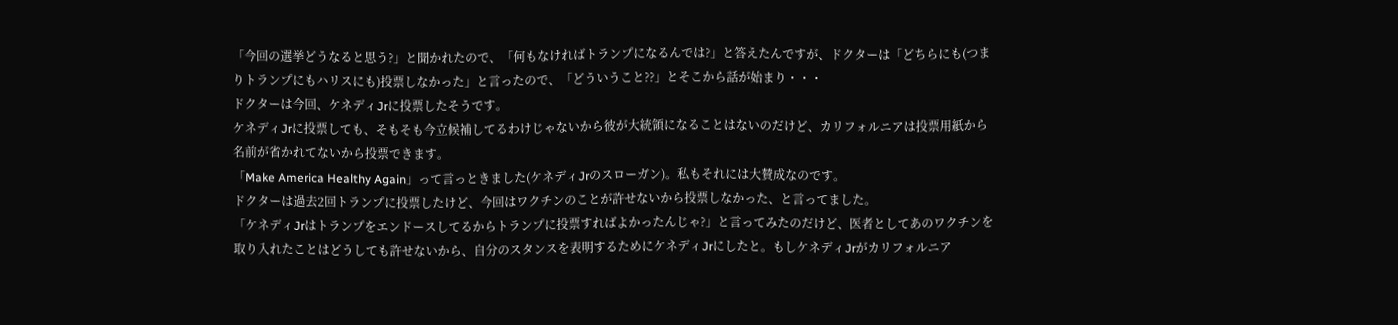「今回の選挙どうなると思う?」と聞かれたので、「何もなければトランプになるんでは?」と答えたんですが、ドクターは「どちらにも(つまりトランプにもハリスにも)投票しなかった」と言ったので、「どういうこと??」とそこから話が始まり・・・
ドクターは今回、ケネディJrに投票したそうです。
ケネディJrに投票しても、そもそも今立候補してるわけじゃないから彼が大統領になることはないのだけど、カリフォルニアは投票用紙から名前が省かれてないから投票できます。
「Make America Healthy Again」って言っときました(ケネディJrのスローガン)。私もそれには大賛成なのです。
ドクターは過去2回トランプに投票したけど、今回はワクチンのことが許せないから投票しなかった、と言ってました。
「ケネディJrはトランプをエンドースしてるからトランプに投票すればよかったんじゃ?」と言ってみたのだけど、医者としてあのワクチンを取り入れたことはどうしても許せないから、自分のスタンスを表明するためにケネディJrにしたと。もしケネディJrがカリフォルニア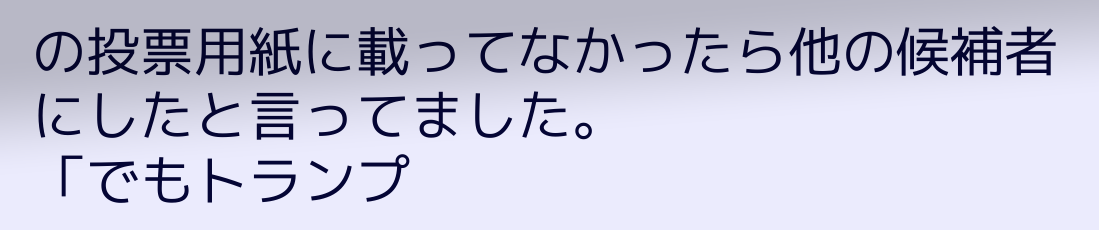の投票用紙に載ってなかったら他の候補者にしたと言ってました。
「でもトランプ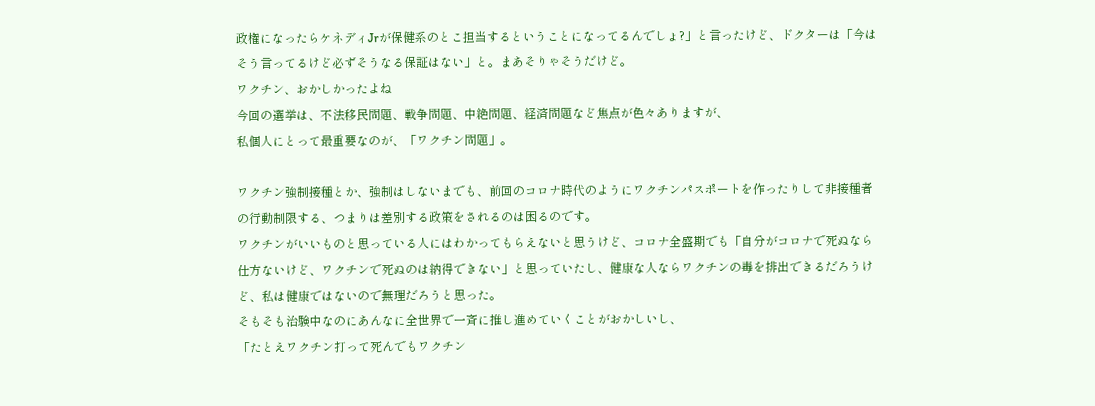政権になったらケネディJrが保健系のとこ担当するということになってるんでしょ?」と言ったけど、ドクターは「今はそう言ってるけど必ずそうなる保証はない」と。まあそりゃそうだけど。
ワクチン、おかしかったよね
今回の選挙は、不法移民問題、戦争問題、中絶問題、経済問題など焦点が色々ありますが、
私個人にとって最重要なのが、「ワクチン問題」。

ワクチン強制接種とか、強制はしないまでも、前回のコロナ時代のようにワクチンパスポートを作ったりして非接種者の行動制限する、つまりは差別する政策をされるのは困るのです。
ワクチンがいいものと思っている人にはわかってもらえないと思うけど、コロナ全盛期でも「自分がコロナで死ぬなら仕方ないけど、ワクチンで死ぬのは納得できない」と思っていたし、健康な人ならワクチンの毒を排出できるだろうけど、私は健康ではないので無理だろうと思った。
そもそも治験中なのにあんなに全世界で一斉に推し進めていくことがおかしいし、
「たとえワクチン打って死んでもワクチン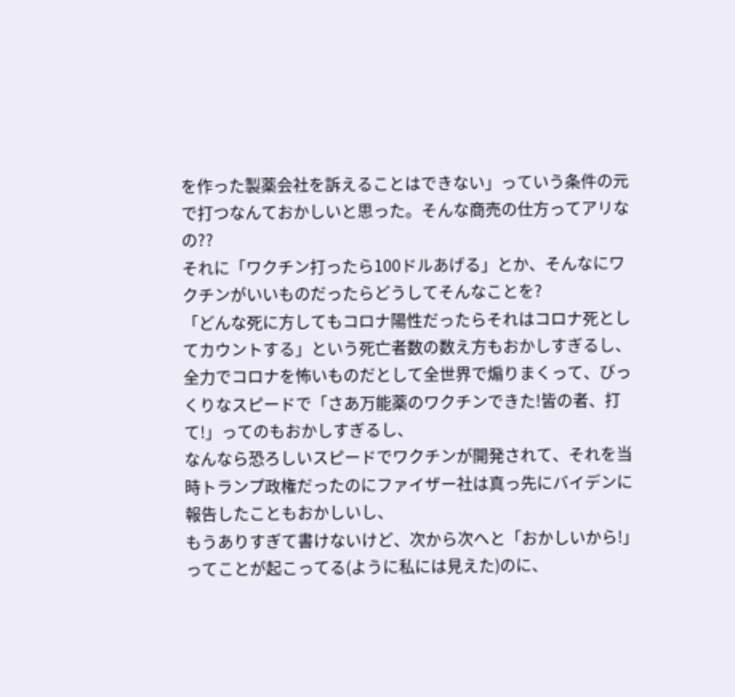を作った製薬会社を訴えることはできない」っていう条件の元で打つなんておかしいと思った。そんな商売の仕方ってアリなの??
それに「ワクチン打ったら100ドルあげる」とか、そんなにワクチンがいいものだったらどうしてそんなことを?
「どんな死に方してもコロナ陽性だったらそれはコロナ死としてカウントする」という死亡者数の数え方もおかしすぎるし、
全力でコロナを怖いものだとして全世界で煽りまくって、びっくりなスピードで「さあ万能薬のワクチンできた!皆の者、打て!」ってのもおかしすぎるし、
なんなら恐ろしいスピードでワクチンが開発されて、それを当時トランプ政権だったのにファイザー社は真っ先にバイデンに報告したこともおかしいし、
もうありすぎて書けないけど、次から次へと「おかしいから!」ってことが起こってる(ように私には見えた)のに、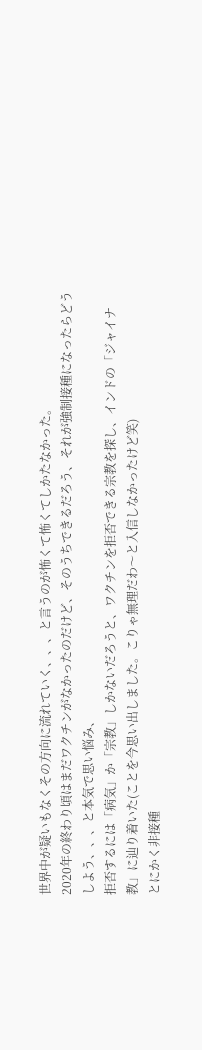世界中が疑いもなくその方向に流れていく、、、と言うのが怖くて怖くてしかたなかった。
2020年の終わり頃はまだワクチンがなかったのだけど、そのうちできるだろう、それが強制接種になったらどうしよう、、、と本気で思い悩み、
拒否するには「病気」か「宗教」しかないだろうと、ワクチンを拒否できる宗教を探し、インドの「ジャイナ教」に辿り着いた(ことを今思い出しました。こりゃ無理だわ〜と入信しなかったけど笑)
とにかく非接種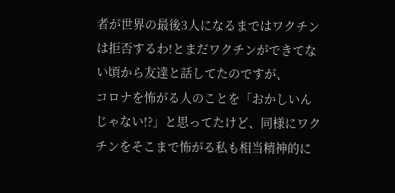者が世界の最後3人になるまではワクチンは拒否するわ!とまだワクチンができてない頃から友達と話してたのですが、
コロナを怖がる人のことを「おかしいんじゃない!?」と思ってたけど、同様にワクチンをそこまで怖がる私も相当精神的に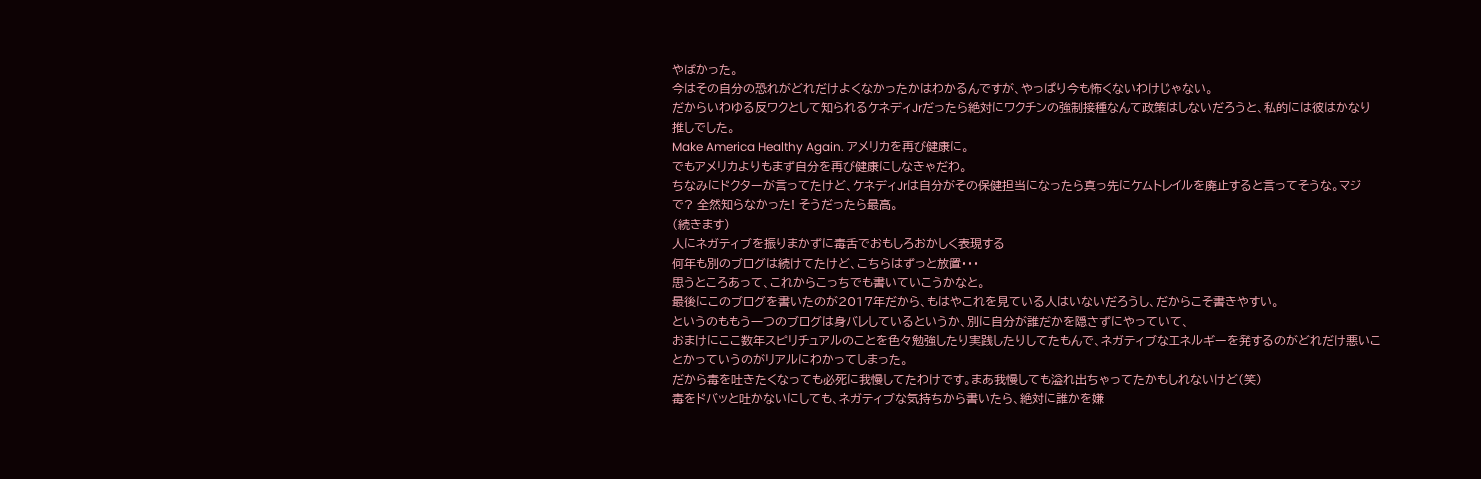やばかった。
今はその自分の恐れがどれだけよくなかったかはわかるんですが、やっぱり今も怖くないわけじゃない。
だからいわゆる反ワクとして知られるケネディJrだったら絶対にワクチンの強制接種なんて政策はしないだろうと、私的には彼はかなり推しでした。
Make America Healthy Again. アメリカを再び健康に。
でもアメリカよりもまず自分を再び健康にしなきゃだわ。
ちなみにドクターが言ってたけど、ケネディJrは自分がその保健担当になったら真っ先にケムトレイルを廃止すると言ってそうな。マジで? 全然知らなかった! そうだったら最高。
(続きます)
人にネガティブを振りまかずに毒舌でおもしろおかしく表現する
何年も別のブログは続けてたけど、こちらはずっと放置・・・
思うところあって、これからこっちでも書いていこうかなと。
最後にこのブログを書いたのが2017年だから、もはやこれを見ている人はいないだろうし、だからこそ書きやすい。
というのももう一つのブログは身バレしているというか、別に自分が誰だかを隠さずにやっていて、
おまけにここ数年スピリチュアルのことを色々勉強したり実践したりしてたもんで、ネガティブなエネルギーを発するのがどれだけ悪いことかっていうのがリアルにわかってしまった。
だから毒を吐きたくなっても必死に我慢してたわけです。まあ我慢しても溢れ出ちゃってたかもしれないけど(笑)
毒をドバッと吐かないにしても、ネガティブな気持ちから書いたら、絶対に誰かを嫌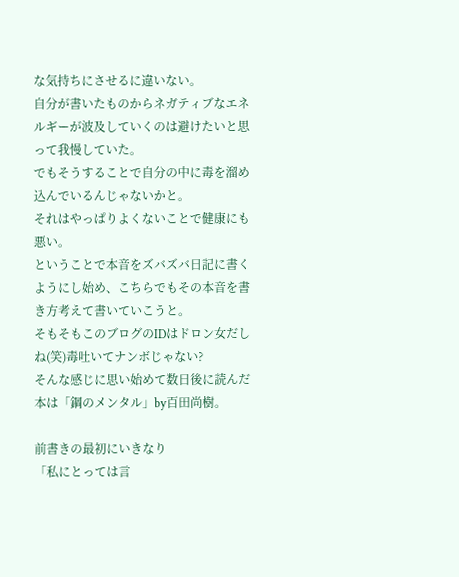な気持ちにさせるに違いない。
自分が書いたものからネガティブなエネルギーが波及していくのは避けたいと思って我慢していた。
でもそうすることで自分の中に毒を溜め込んでいるんじゃないかと。
それはやっぱりよくないことで健康にも悪い。
ということで本音をズバズバ日記に書くようにし始め、こちらでもその本音を書き方考えて書いていこうと。
そもそもこのブログのIDはドロン女だしね(笑)毒吐いてナンボじゃない?
そんな感じに思い始めて数日後に読んだ本は「鋼のメンタル」by百田尚樹。

前書きの最初にいきなり
「私にとっては言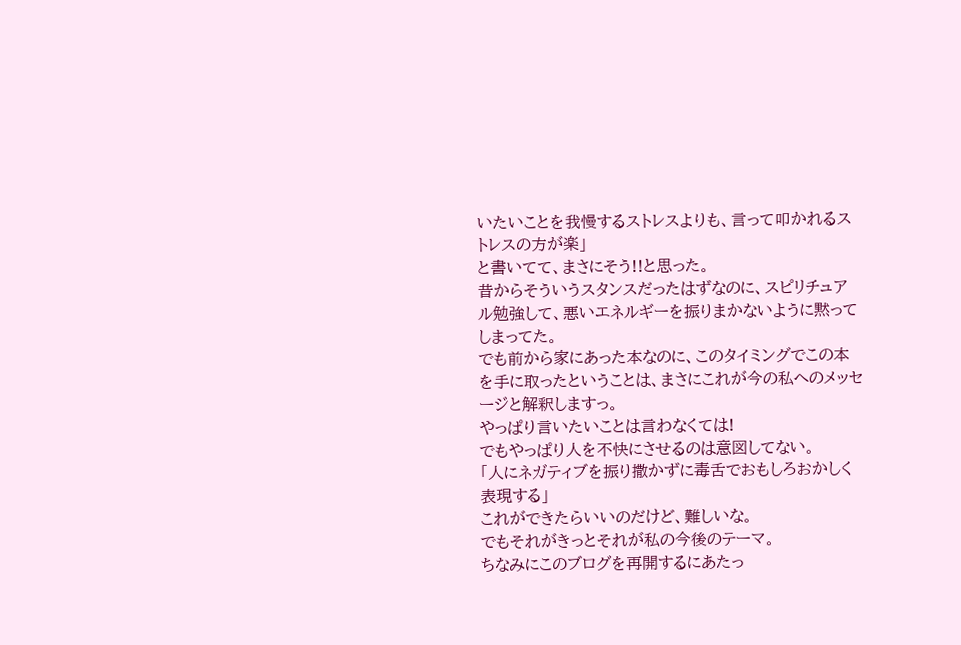いたいことを我慢するストレスよりも、言って叩かれるストレスの方が楽」
と書いてて、まさにそう!!と思った。
昔からそういうスタンスだったはずなのに、スピリチュアル勉強して、悪いエネルギーを振りまかないように黙ってしまってた。
でも前から家にあった本なのに、このタイミングでこの本を手に取ったということは、まさにこれが今の私へのメッセージと解釈しますっ。
やっぱり言いたいことは言わなくては!
でもやっぱり人を不快にさせるのは意図してない。
「人にネガティブを振り撒かずに毒舌でおもしろおかしく表現する」
これができたらいいのだけど、難しいな。
でもそれがきっとそれが私の今後のテーマ。
ちなみにこのブログを再開するにあたっ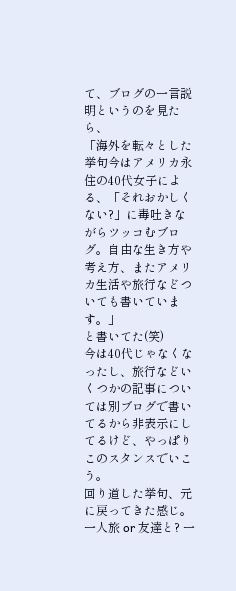て、ブログの一言説明というのを見たら、
「海外を転々とした挙句今はアメリカ永住の40代女子による、「それおかしくない?」に毒吐きながらツッコむブログ。自由な生き方や考え方、またアメリカ生活や旅行などついても書いています。」
と書いてた(笑)
今は40代じゃなくなったし、旅行などいくつかの記事については別ブログで書いてるから非表示にしてるけど、やっぱりこのスタンスでいこう。
回り道した挙句、元に戻ってきた感じ。
一人旅 or 友達と? 一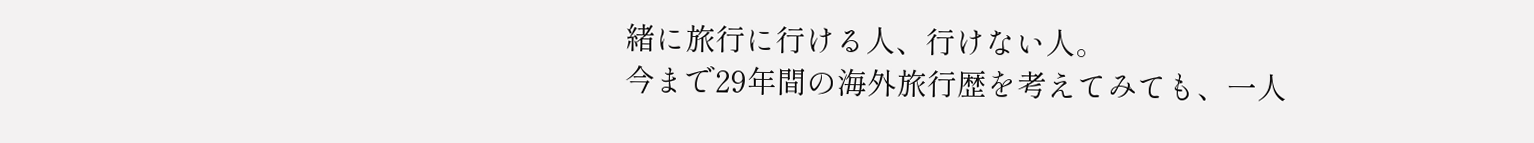緒に旅行に行ける人、行けない人。
今まで29年間の海外旅行歴を考えてみても、一人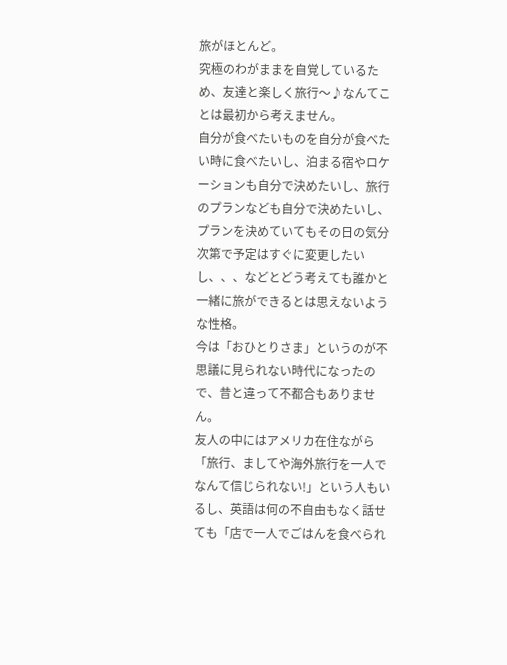旅がほとんど。
究極のわがままを自覚しているため、友達と楽しく旅行〜♪なんてことは最初から考えません。
自分が食べたいものを自分が食べたい時に食べたいし、泊まる宿やロケーションも自分で決めたいし、旅行のプランなども自分で決めたいし、プランを決めていてもその日の気分次第で予定はすぐに変更したいし、、、などとどう考えても誰かと一緒に旅ができるとは思えないような性格。
今は「おひとりさま」というのが不思議に見られない時代になったので、昔と違って不都合もありません。
友人の中にはアメリカ在住ながら「旅行、ましてや海外旅行を一人でなんて信じられない!」という人もいるし、英語は何の不自由もなく話せても「店で一人でごはんを食べられ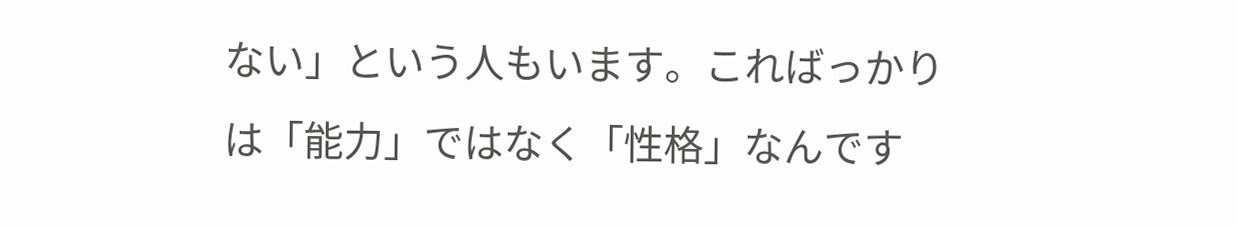ない」という人もいます。こればっかりは「能力」ではなく「性格」なんです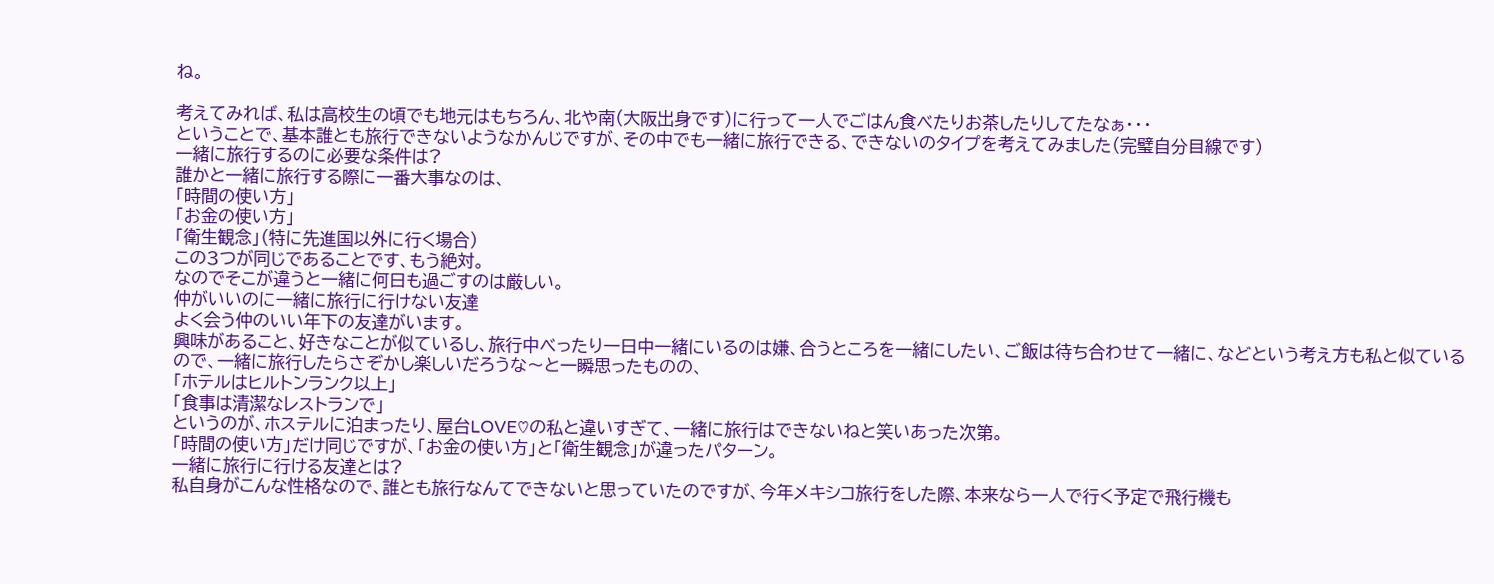ね。

考えてみれば、私は高校生の頃でも地元はもちろん、北や南(大阪出身です)に行って一人でごはん食べたりお茶したりしてたなぁ・・・
ということで、基本誰とも旅行できないようなかんじですが、その中でも一緒に旅行できる、できないのタイプを考えてみました(完璧自分目線です)
一緒に旅行するのに必要な条件は?
誰かと一緒に旅行する際に一番大事なのは、
「時間の使い方」
「お金の使い方」
「衛生観念」(特に先進国以外に行く場合)
この3つが同じであることです、もう絶対。
なのでそこが違うと一緒に何日も過ごすのは厳しい。
仲がいいのに一緒に旅行に行けない友達
よく会う仲のいい年下の友達がいます。
興味があること、好きなことが似ているし、旅行中べったり一日中一緒にいるのは嫌、合うところを一緒にしたい、ご飯は待ち合わせて一緒に、などという考え方も私と似ているので、一緒に旅行したらさぞかし楽しいだろうな〜と一瞬思ったものの、
「ホテルはヒルトンランク以上」
「食事は清潔なレストランで」
というのが、ホステルに泊まったり、屋台LOVE♡の私と違いすぎて、一緒に旅行はできないねと笑いあった次第。
「時間の使い方」だけ同じですが、「お金の使い方」と「衛生観念」が違ったパターン。
一緒に旅行に行ける友達とは?
私自身がこんな性格なので、誰とも旅行なんてできないと思っていたのですが、今年メキシコ旅行をした際、本来なら一人で行く予定で飛行機も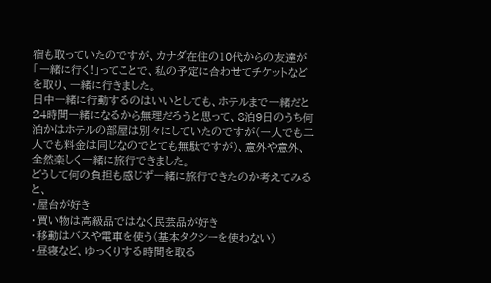宿も取っていたのですが、カナダ在住の10代からの友達が「一緒に行く!」ってことで、私の予定に合わせてチケットなどを取り、一緒に行きました。
日中一緒に行動するのはいいとしても、ホテルまで一緒だと24時間一緒になるから無理だろうと思って、8泊9日のうち何泊かはホテルの部屋は別々にしていたのですが(一人でも二人でも料金は同じなのでとても無駄ですが)、意外や意外、全然楽しく一緒に旅行できました。
どうして何の負担も感じず一緒に旅行できたのか考えてみると、
・屋台が好き
・買い物は高級品ではなく民芸品が好き
・移動はバスや電車を使う(基本タクシーを使わない)
・昼寝など、ゆっくりする時間を取る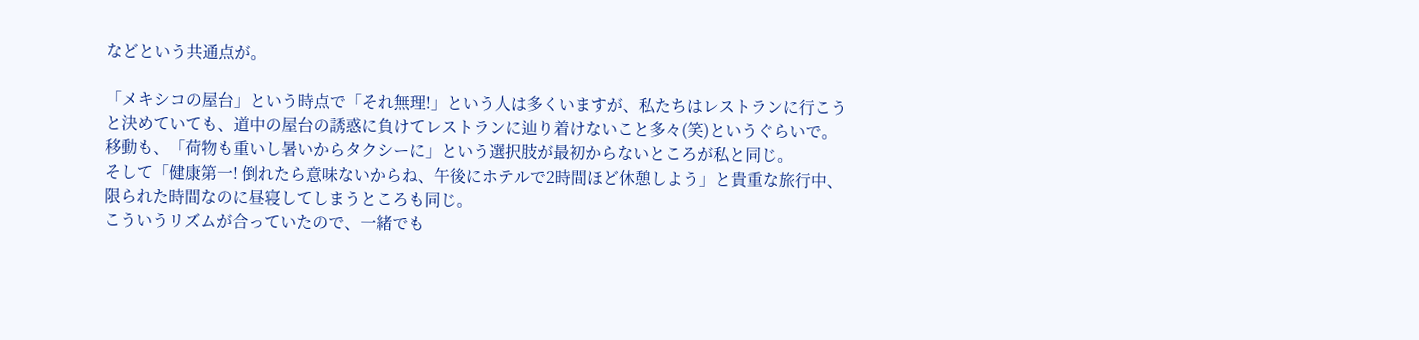などという共通点が。

「メキシコの屋台」という時点で「それ無理!」という人は多くいますが、私たちはレストランに行こうと決めていても、道中の屋台の誘惑に負けてレストランに辿り着けないこと多々(笑)というぐらいで。
移動も、「荷物も重いし暑いからタクシーに」という選択肢が最初からないところが私と同じ。
そして「健康第一! 倒れたら意味ないからね、午後にホテルで2時間ほど休憩しよう」と貴重な旅行中、限られた時間なのに昼寝してしまうところも同じ。
こういうリズムが合っていたので、一緒でも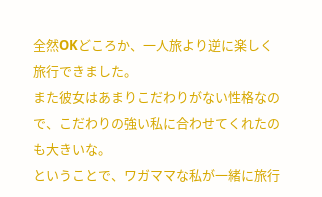全然OKどころか、一人旅より逆に楽しく旅行できました。
また彼女はあまりこだわりがない性格なので、こだわりの強い私に合わせてくれたのも大きいな。
ということで、ワガママな私が一緒に旅行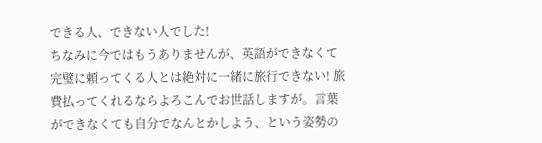できる人、できない人でした!
ちなみに今ではもうありませんが、英語ができなくて完璧に頼ってくる人とは絶対に一緒に旅行できない! 旅費払ってくれるならよろこんでお世話しますが。言葉ができなくても自分でなんとかしよう、という姿勢の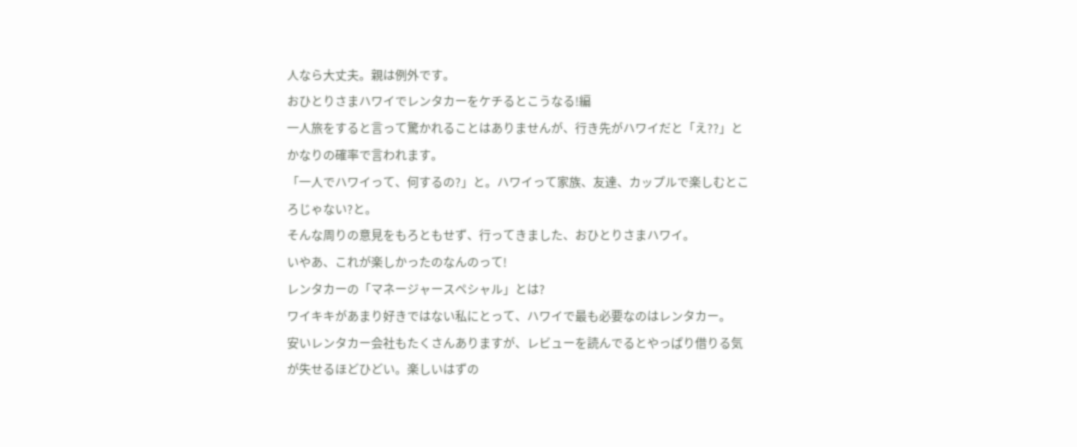人なら大丈夫。親は例外です。
おひとりさまハワイでレンタカーをケチるとこうなる!編
一人旅をすると言って驚かれることはありませんが、行き先がハワイだと「え??」とかなりの確率で言われます。
「一人でハワイって、何するの?」と。ハワイって家族、友達、カップルで楽しむところじゃない?と。
そんな周りの意見をもろともせず、行ってきました、おひとりさまハワイ。
いやあ、これが楽しかったのなんのって!
レンタカーの「マネージャースペシャル」とは?
ワイキキがあまり好きではない私にとって、ハワイで最も必要なのはレンタカー。
安いレンタカー会社もたくさんありますが、レビューを読んでるとやっぱり借りる気が失せるほどひどい。楽しいはずの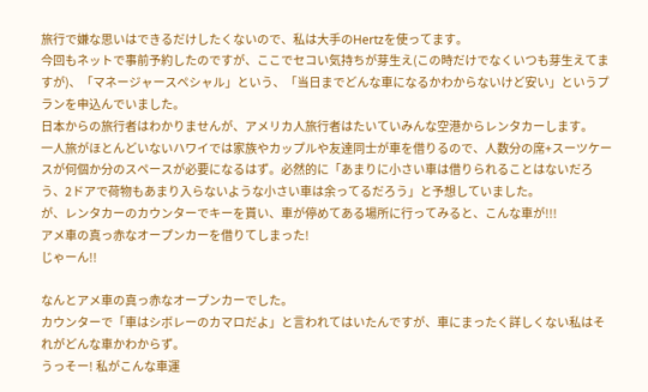旅行で嫌な思いはできるだけしたくないので、私は大手のHertzを使ってます。
今回もネットで事前予約したのですが、ここでセコい気持ちが芽生え(この時だけでなくいつも芽生えてますが)、「マネージャースペシャル」という、「当日までどんな車になるかわからないけど安い」というプランを申込んでいました。
日本からの旅行者はわかりませんが、アメリカ人旅行者はたいていみんな空港からレンタカーします。
一人旅がほとんどいないハワイでは家族やカップルや友達同士が車を借りるので、人数分の席+スーツケースが何個か分のスペースが必要になるはず。必然的に「あまりに小さい車は借りられることはないだろう、2ドアで荷物もあまり入らないような小さい車は余ってるだろう」と予想していました。
が、レンタカーのカウンターでキーを貰い、車が停めてある場所に行ってみると、こんな車が!!!
アメ車の真っ赤なオープンカーを借りてしまった!
じゃーん!!

なんとアメ車の真っ赤なオープンカーでした。
カウンターで「車はシボレーのカマロだよ」と言われてはいたんですが、車にまったく詳しくない私はそれがどんな車かわからず。
うっそー! 私がこんな車運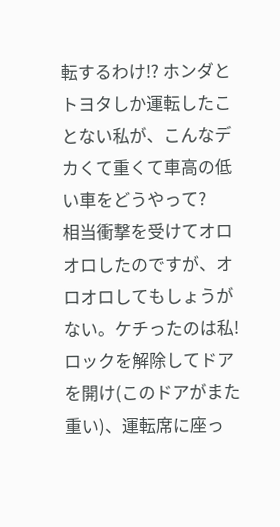転するわけ!? ホンダとトヨタしか運転したことない私が、こんなデカくて重くて車高の低い車をどうやって?
相当衝撃を受けてオロオロしたのですが、オロオロしてもしょうがない。ケチったのは私!
ロックを解除してドアを開け(このドアがまた重い)、運転席に座っ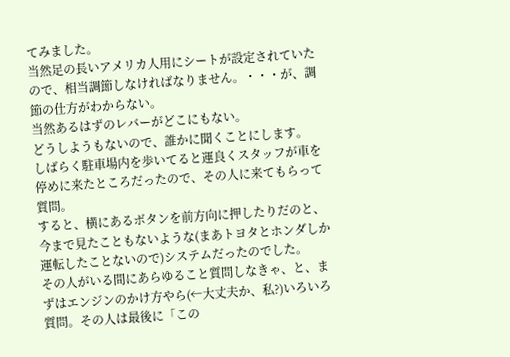てみました。
当然足の長いアメリカ人用にシートが設定されていたので、相当調節しなければなりません。・・・が、調節の仕方がわからない。
当然あるはずのレバーがどこにもない。
どうしようもないので、誰かに聞くことにします。
しばらく駐車場内を歩いてると運良くスタッフが車を停めに来たところだったので、その人に来てもらって質問。
すると、横にあるボタンを前方向に押したりだのと、今まで見たこともないような(まあトヨタとホンダしか運転したことないので)システムだったのでした。
その人がいる間にあらゆること質問しなきゃ、と、まずはエンジンのかけ方やら(←大丈夫か、私?)いろいろ質問。その人は最後に「この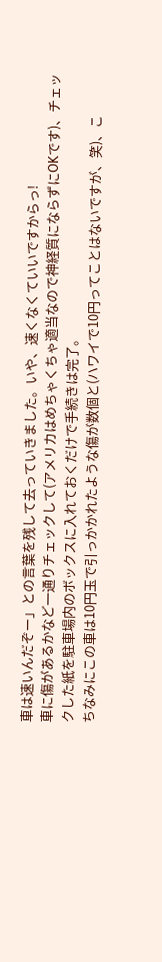車は速いんだぞー」との言葉を残して去っていきました。いや、速くなくていいですからっ!
車に傷があるかなど一通りチェックして(アメリカはめちゃくちゃ適当なので神経質にならずにOKです)、チェックした紙を駐車場内のボックスに入れておくだけで手続きは完了。
ちなみにこの車は10円玉で引っかかれたような傷が数個と(ハワイで10円ってことはないですが、笑)、こ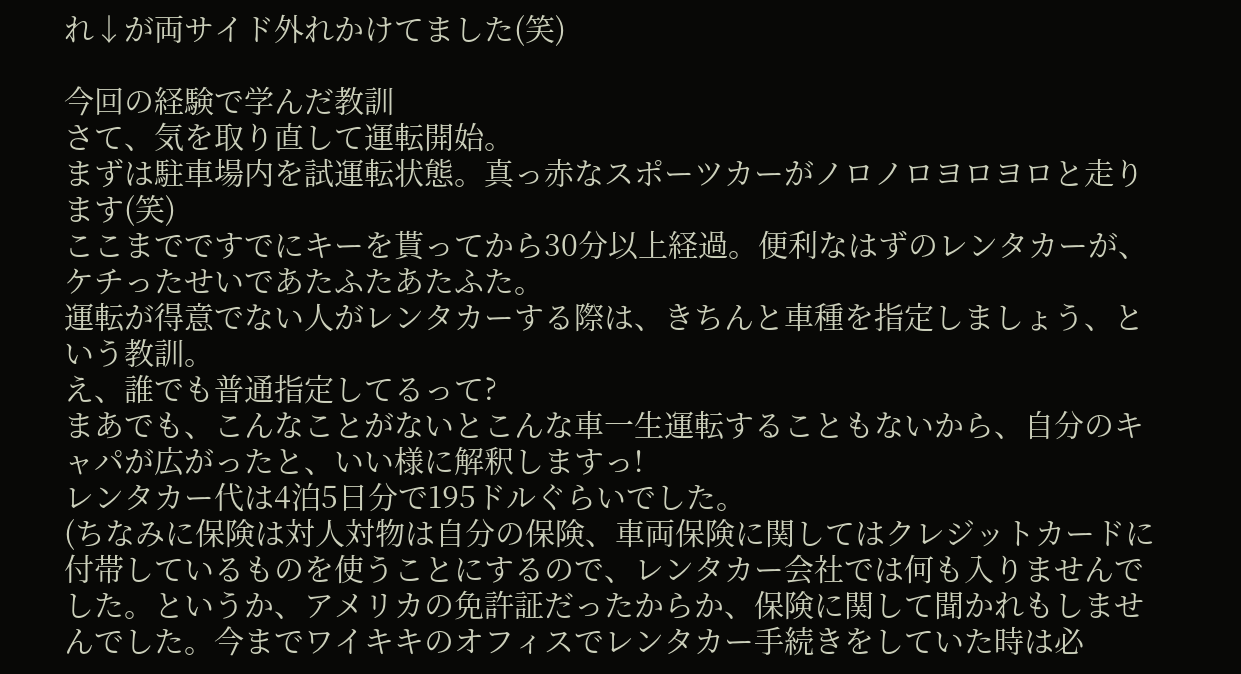れ↓が両サイド外れかけてました(笑)

今回の経験で学んだ教訓
さて、気を取り直して運転開始。
まずは駐車場内を試運転状態。真っ赤なスポーツカーがノロノロヨロヨロと走ります(笑)
ここまでですでにキーを貰ってから30分以上経過。便利なはずのレンタカーが、ケチったせいであたふたあたふた。
運転が得意でない人がレンタカーする際は、きちんと車種を指定しましょう、という教訓。
え、誰でも普通指定してるって?
まあでも、こんなことがないとこんな車一生運転することもないから、自分のキャパが広がったと、いい様に解釈しますっ!
レンタカー代は4泊5日分で195ドルぐらいでした。
(ちなみに保険は対人対物は自分の保険、車両保険に関してはクレジットカードに付帯しているものを使うことにするので、レンタカー会社では何も入りませんでした。というか、アメリカの免許証だったからか、保険に関して聞かれもしませんでした。今までワイキキのオフィスでレンタカー手続きをしていた時は必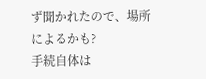ず聞かれたので、場所によるかも?
手続自体は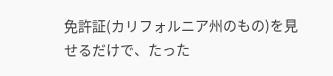免許証(カリフォルニア州のもの)を見せるだけで、たった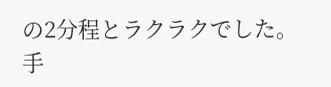の2分程とラクラクでした。手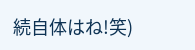続自体はね!笑)